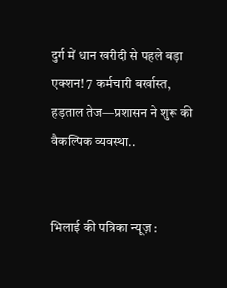दुर्ग में धान खरीदी से पहले बड़ा एक्शन! 7 कर्मचारी बर्खास्त, हड़ताल तेज—प्रशासन ने शुरू की वैकल्पिक व्यवस्था..


भिलाई की पत्रिका न्यूज़ :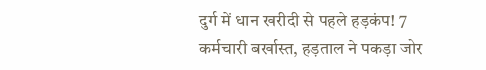दुर्ग में धान खरीदी से पहले हड़कंप! 7 कर्मचारी बर्खास्त, हड़ताल ने पकड़ा जोर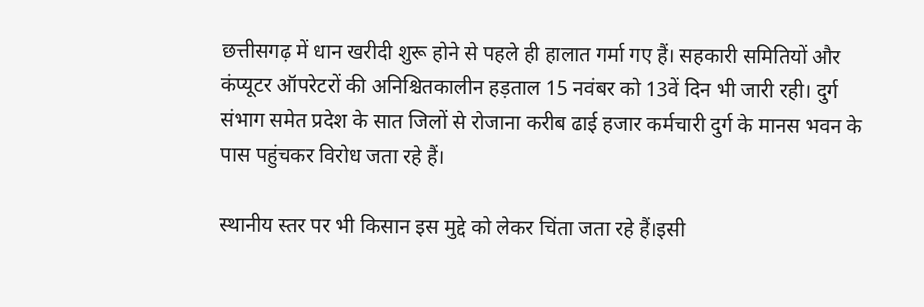छत्तीसगढ़ में धान खरीदी शुरू होने से पहले ही हालात गर्मा गए हैं। सहकारी समितियों और कंप्यूटर ऑपरेटरों की अनिश्चितकालीन हड़ताल 15 नवंबर को 13वें दिन भी जारी रही। दुर्ग संभाग समेत प्रदेश के सात जिलों से रोजाना करीब ढाई हजार कर्मचारी दुर्ग के मानस भवन के पास पहुंचकर विरोध जता रहे हैं।

स्थानीय स्तर पर भी किसान इस मुद्दे को लेकर चिंता जता रहे हैं।इसी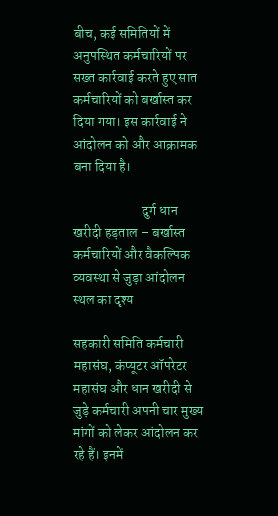बीच, कई समितियों में अनुपस्थित कर्मचारियों पर सख्त कार्रवाई करते हुए सात कर्मचारियों को बर्खास्त कर दिया गया। इस कार्रवाई ने आंदोलन को और आक्रामक बना दिया है।

                         दुर्ग धान खरीदी हड़ताल – बर्खास्त कर्मचारियों और वैकल्पिक व्यवस्था से जुड़ा आंदोलन स्थल का दृश्य

सहकारी समिति कर्मचारी महासंघ, कंप्यूटर ऑपरेटर महासंघ और धान खरीदी से जुड़े कर्मचारी अपनी चार मुख्य मांगों को लेकर आंदोलन कर रहे हैं। इनमें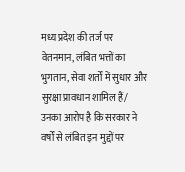मध्य प्रदेश की तर्ज पर वेतनमान, लंबित भत्तों का भुगतान, सेवा शर्तों में सुधार और सुरक्षा प्रावधान शामिल हैं/ उनका आरोप है कि सरकार ने वर्षों से लंबित इन मुद्दों पर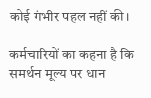कोई गंभीर पहल नहीं की।

कर्मचारियों का कहना है कि समर्थन मूल्य पर धान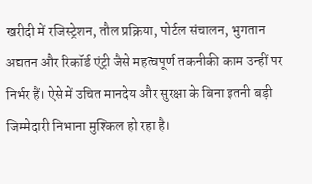खरीदी में रजिस्ट्रेशन, तौल प्रक्रिया, पोर्टल संचालन, भुगतान अद्यतन और रिकॉर्ड एंट्री जैसे महत्वपूर्ण तकनीकी काम उन्हीं पर निर्भर हैं। ऐसे में उचित मानदेय और सुरक्षा के बिना इतनी बड़ी जिम्मेदारी निभाना मुश्किल हो रहा है।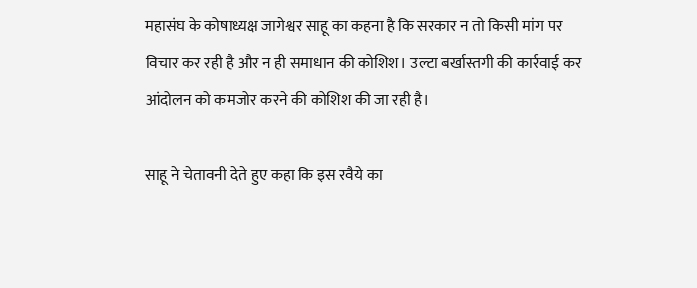महासंघ के कोषाध्यक्ष जागेश्वर साहू का कहना है कि सरकार न तो किसी मांग पर विचार कर रही है और न ही समाधान की कोशिश। उल्टा बर्खास्तगी की कार्रवाई कर आंदोलन को कमजोर करने की कोशिश की जा रही है।

साहू ने चेतावनी देते हुए कहा कि इस रवैये का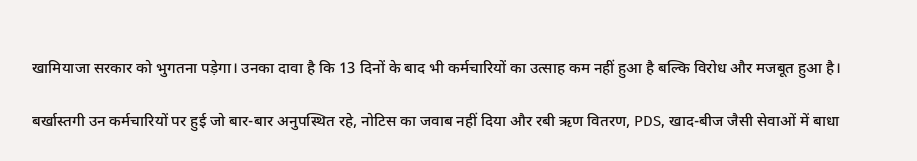खामियाजा सरकार को भुगतना पड़ेगा। उनका दावा है कि 13 दिनों के बाद भी कर्मचारियों का उत्साह कम नहीं हुआ है बल्कि विरोध और मजबूत हुआ है।

बर्खास्तगी उन कर्मचारियों पर हुई जो बार-बार अनुपस्थित रहे, नोटिस का जवाब नहीं दिया और रबी ऋण वितरण, PDS, खाद-बीज जैसी सेवाओं में बाधा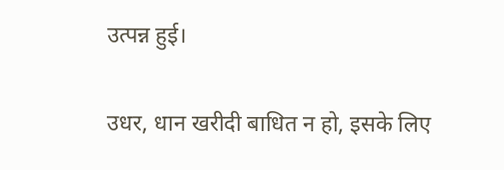उत्पन्न हुई।

उधर, धान खरीदी बाधित न हो, इसके लिए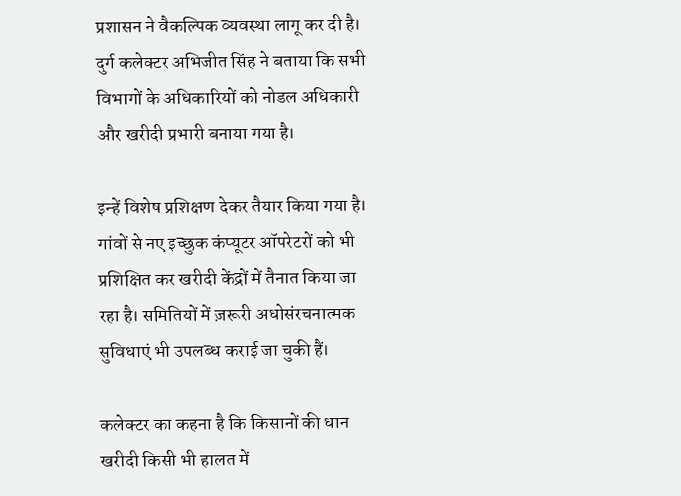प्रशासन ने वैकल्पिक व्यवस्था लागू कर दी है। दुर्ग कलेक्टर अभिजीत सिंह ने बताया कि सभी विभागों के अधिकारियों को नोडल अधिकारी और खरीदी प्रभारी बनाया गया है।

इन्हें विशेष प्रशिक्षण देकर तैयार किया गया है। गांवों से नए इच्छुक कंप्यूटर ऑपरेटरों को भी प्रशिक्षित कर खरीदी केंद्रों में तैनात किया जा रहा है। समितियों में ज़रूरी अधोसंरचनात्मक सुविधाएं भी उपलब्ध कराई जा चुकी हैं।

कलेक्टर का कहना है कि किसानों की धान खरीदी किसी भी हालत में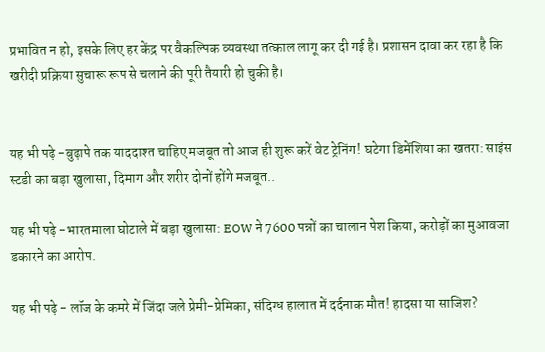प्रभावित न हो, इसके लिए हर केंद्र पर वैकल्पिक व्यवस्था तत्काल लागू कर दी गई है। प्रशासन दावा कर रहा है कि खरीदी प्रक्रिया सुचारू रूप से चलाने की पूरी तैयारी हो चुकी है।


यह भी पढ़े -बुढ़ापे तक याददाश्त चाहिए मजबूत तो आज ही शुरू करें वेट ट्रेनिंग! घटेगा डिमेंशिया का खतरा: साइंस स्टडी का बड़ा खुलासा, दिमाग और शरीर दोनों होंगे मजबूत..

यह भी पढ़े -भारतमाला घोटाले में बड़ा खुलासा: EOW ने 7600 पन्नों का चालान पेश किया, करोड़ों का मुआवजा डकारने का आरोप.

यह भी पढ़े - लॉज के कमरे में जिंदा जले प्रेमी-प्रेमिका, संदिग्ध हालात में दर्दनाक मौत! हादसा या साजिश?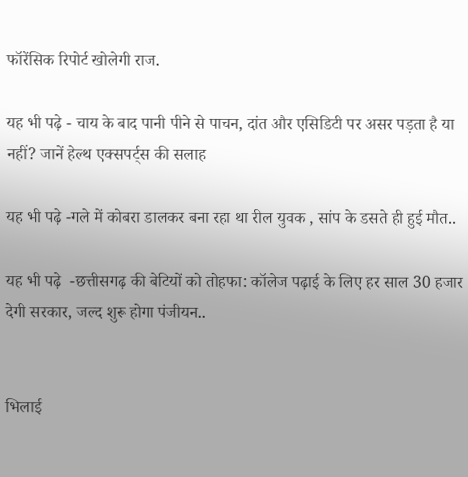फॉरेंसिक रिपोर्ट खोलेगी राज.

यह भी पढ़े - चाय के बाद पानी पीने से पाचन, दांत और एसिडिटी पर असर पड़ता है या नहीं? जानें हेल्थ एक्सपर्ट्स की सलाह

यह भी पढ़े -गले में कोबरा डालकर बना रहा था रील युवक , सांप के डसते ही हुई मौत..

यह भी पढ़े  -छत्तीसगढ़ की बेटियों को तोहफा: कॉलेज पढ़ाई के लिए हर साल 30 हजार देगी सरकार, जल्द शुरू होगा पंजीयन..


भिलाई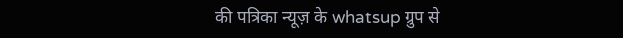की पत्रिका न्यूज़ के whatsup ग्रुप से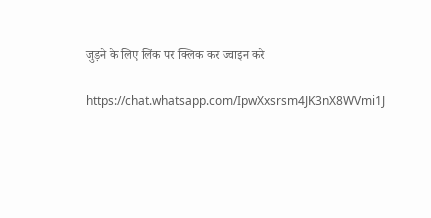जुड़ने के लिए लिंक पर क्लिक कर ज्वाइन करे

https://chat.whatsapp.com/IpwXxsrsm4JK3nX8WVmi1J